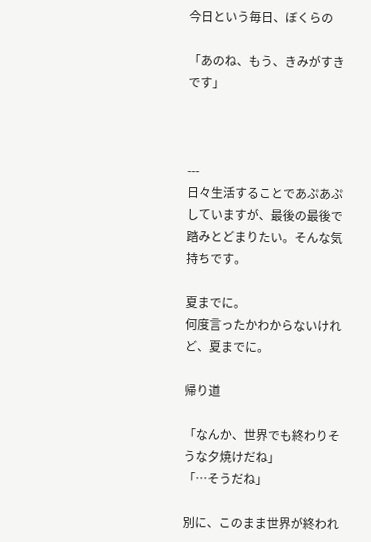今日という毎日、ぼくらの

「あのね、もう、きみがすきです」



---
日々生活することであぷあぷしていますが、最後の最後で踏みとどまりたい。そんな気持ちです。

夏までに。
何度言ったかわからないけれど、夏までに。

帰り道

「なんか、世界でも終わりそうな夕焼けだね」
「…そうだね」

別に、このまま世界が終われ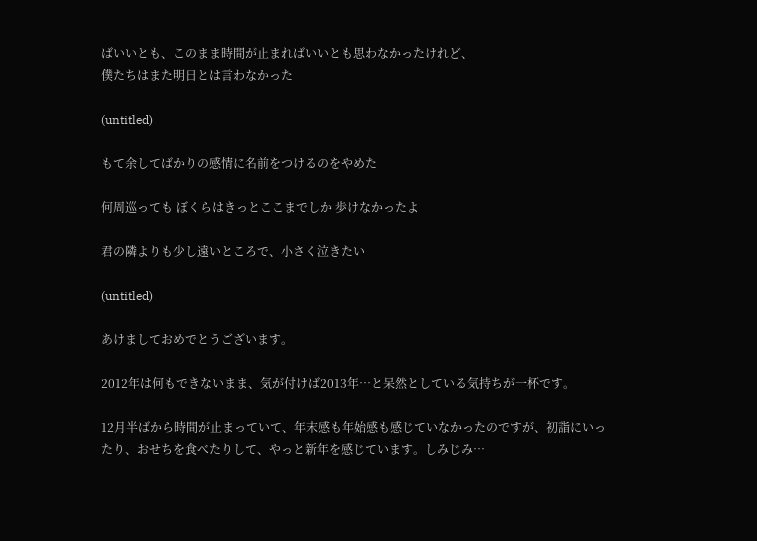ばいいとも、このまま時間が止まればいいとも思わなかったけれど、
僕たちはまた明日とは言わなかった

(untitled)

もて余してばかりの感情に名前をつけるのをやめた

何周巡っても ぼくらはきっとここまでしか 歩けなかったよ

君の隣よりも少し遠いところで、小さく泣きたい

(untitled)

あけましておめでとうございます。

2012年は何もできないまま、気が付けば2013年…と呆然としている気持ちが一杯です。

12月半ばから時間が止まっていて、年末感も年始感も感じていなかったのですが、初詣にいったり、おせちを食べたりして、やっと新年を感じています。しみじみ…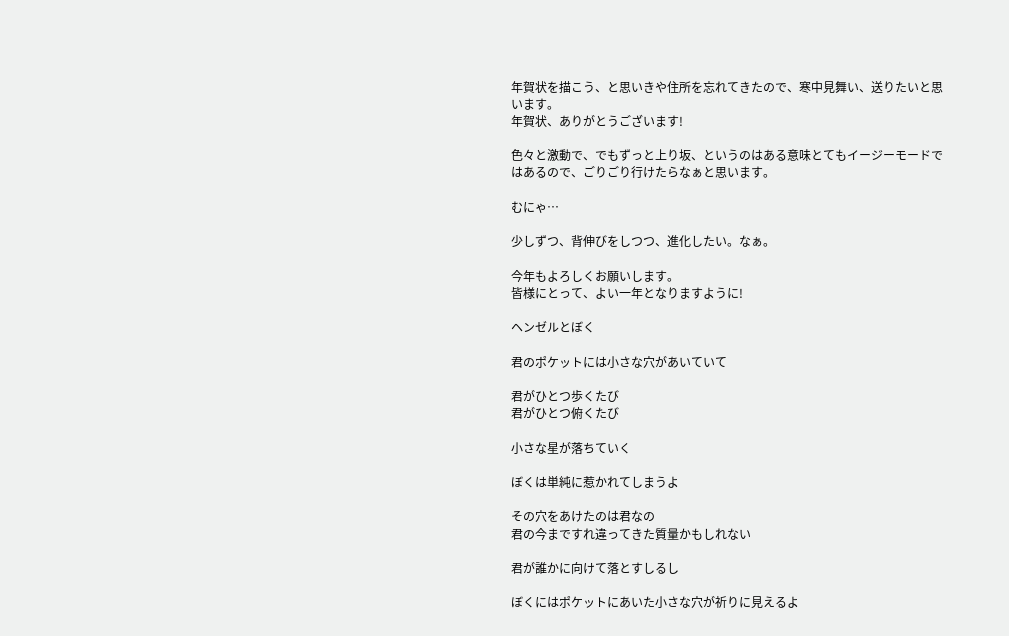年賀状を描こう、と思いきや住所を忘れてきたので、寒中見舞い、送りたいと思います。
年賀状、ありがとうございます!

色々と激動で、でもずっと上り坂、というのはある意味とてもイージーモードではあるので、ごりごり行けたらなぁと思います。

むにゃ…

少しずつ、背伸びをしつつ、進化したい。なぁ。

今年もよろしくお願いします。
皆様にとって、よい一年となりますように!

ヘンゼルとぼく

君のポケットには小さな穴があいていて

君がひとつ歩くたび
君がひとつ俯くたび

小さな星が落ちていく

ぼくは単純に惹かれてしまうよ

その穴をあけたのは君なの
君の今まですれ違ってきた質量かもしれない

君が誰かに向けて落とすしるし

ぼくにはポケットにあいた小さな穴が祈りに見えるよ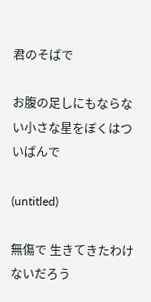君のそばで

お腹の足しにもならない小さな星をぼくはついばんで

(untitled)

無傷で 生きてきたわけ ないだろう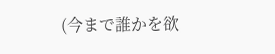(今まで誰かを欲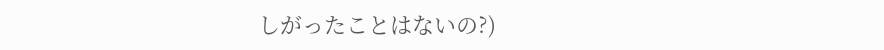しがったことはないの?)